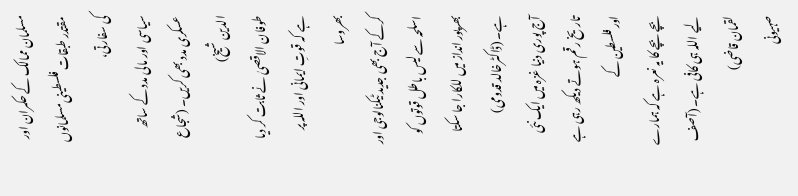مسلمان ممالک کے حکمران اور مقتدر طبقات فلسطینی مسلمانوں کی سفارتی،
سیاسی اور مالی مدد کے ساتھ عسکری مدد بھی کریں۔ (شجاع الدین شیخ)
طوفان الاقصیٰ نے ثابت کر دیا ہے کہ قوتِ ایمانی اور اللہ پر بھروسا
کرکے آج بھی جدید ٹیکنالوجی اور اسلحہ سے لیس باطل قوتوں کو
بھرپور انداز میں للکارا جا سکتا ہے۔ (ڈاکٹرخالد قدومی)
آج پوری دنیا غزہ میں ایک نئی تاریخ رقم ہوتے دیکھ رہی ہے اور فلسطین کے
بچے بچے کا یہ نعرہ ہے کہ ہمارے لیے اللہ ہی کافی ہے۔ (آصف لقمان قاضی)
صہیونی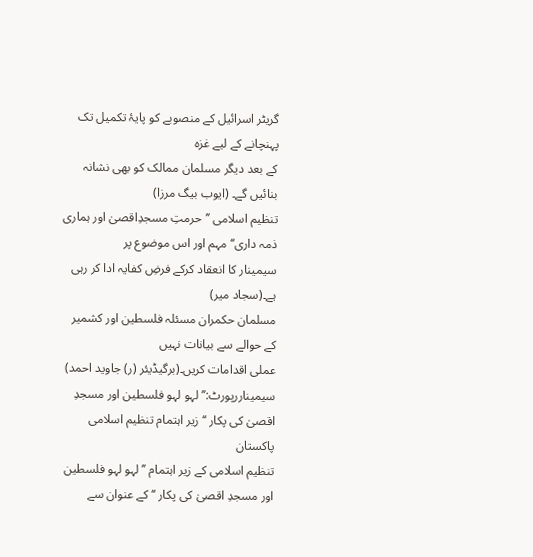گریٹر اسرائیل کے منصوبے کو پایۂ تکمیل تک پہنچانے کے لیے غزہ
کے بعد دیگر مسلمان ممالک کو بھی نشانہ بنائیں گے۔ (ایوب بیگ مرزا)
تنظیم اسلامی ’’حرمتِ مسجدِاقصیٰ اور ہماری ذمہ داری‘‘ مہم اور اس موضوع پر
سیمینار کا انعقاد کرکے فرضِ کفایہ ادا کر رہی ہے۔(سجاد میر)
مسلمان حکمران مسئلہ فلسطین اور کشمیر کے حوالے سے بیانات نہیں
عملی اقدامات کریں۔(برگیڈیئر (ر) جاوید احمد)
سیمیناررپورٹ:’’ لہو لہو فلسطین اور مسجدِ اقصیٰ کی پکار ‘‘زیر اہتمام تنظیم اسلامی پاکستان
تنظیم اسلامی کے زیر اہتمام ’’ لہو لہو فلسطین اور مسجدِ اقصیٰ کی پکار ‘‘ کے عنوان سے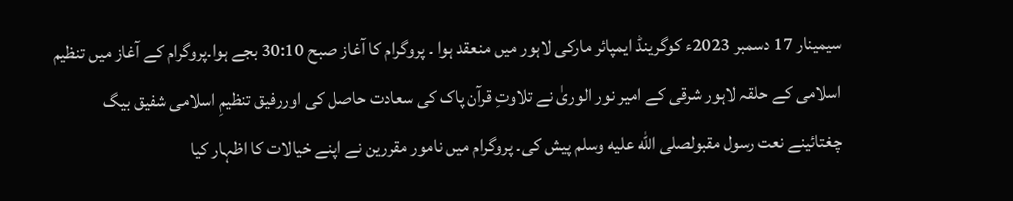سیمینار 17 دسمبر 2023ء کوگرینڈ ایمپائر مارکی لاہور میں منعقد ہوا ۔ پروگرام کا آغاز صبح 30:10 بجے ہوا۔پروگرام کے آغاز میں تنظیم اسلامی کے حلقہ لاہور شرقی کے امیر نور الوریٰ نے تلاوتِ قرآن پاک کی سعادت حاصل کی اوررفیق تنظیمِ اسلامی شفیق بیگ چغتائینے نعت رسول مقبولصلى الله عليه وسلم پیش کی۔ پروگرام میں نامور مقررین نے اپنے خیالات کا اظہار کیا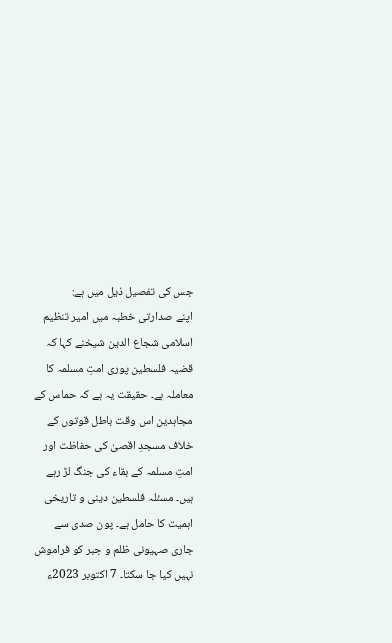جس کی تفصیل ذیل میں ہے:
اپنے صدارتی خطبہ میں امیر تنظیم اسلامی شجاع الدین شیخنے کہا کہ قضیہ فلسطین پوری امتِ مسلمہ کا معاملہ ہے۔ حقیقت یہ ہے کہ حماس کے مجاہدین اس وقت باطل قوتوں کے خلاف مسجدِ اقصیٰ کی حفاظت اور امتِ مسلمہ کے بقاء کی جنگ لڑ رہے ہیں۔ مسئلہ فلسطین دینی و تاریخی اہمیت کا حامل ہے۔ پون صدی سے جاری صہیونی ظلم و جبر کو فراموش نہیں کیا جا سکتا۔ 7 اکتوبر 2023ء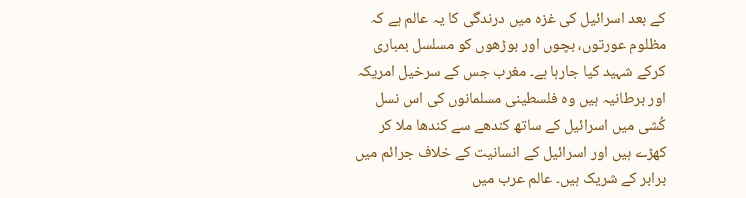کے بعد اسرائیل کی غزہ میں درندگی کا یہ عالم ہے کہ مظلوم عورتوں، بچوں اور بوڑھوں کو مسلسل بمباری کرکے شہید کیا جارہا ہے۔ مغرب جس کے سرخیل امریکہ اور برطانیہ ہیں وہ فلسطینی مسلمانوں کی اس نسل کُشی میں اسرائیل کے ساتھ کندھے سے کندھا ملا کر کھڑے ہیں اور اسرائیل کے انسانیت کے خلاف جرائم میں برابر کے شریک ہیں۔ عالم عرب میں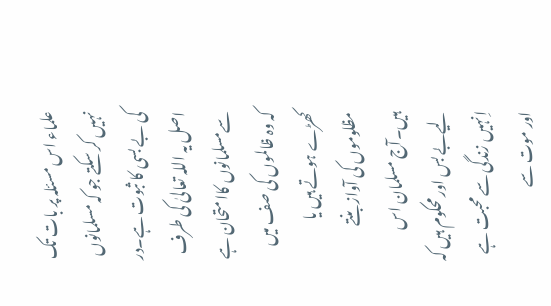علماء اس مسئلہ پر بات تک نہیں کر سکتے جو کہ مسلمانوں کی بے بسی کا ثبوت ہے۔در اصل یہ اللہ تعالیٰ کی طرف سےمسلمانوں کاا متحان ہے کہ وہ ظالموں کی صف میں کھڑے ہوتے ہیں یا مظلوموں کی آواز بنتے ہیں۔آج مسلمان اس لیےبے بس اور محکوم ہیں کہ اِنہیں زندگی سے محبت ہے اور موت سے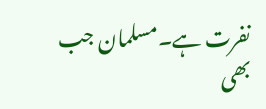نفرت ہے۔مسلمان جب بھی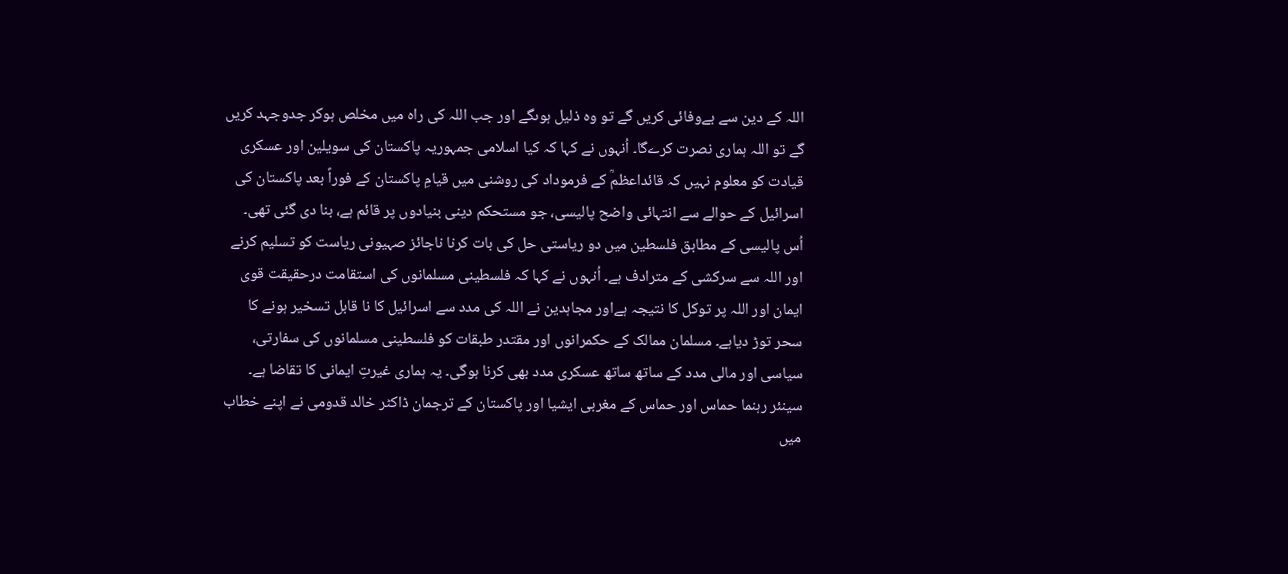اللہ کے دین سے بےوفائی کریں گے تو وہ ذلیل ہوںگے اور جب اللہ کی راہ میں مخلص ہوکر جدوجہد کریں گے تو اللہ ہماری نصرت کرےگا۔ اُنہوں نے کہا کہ کیا اسلامی جمہوریہ پاکستان کی سویلین اور عسکری قیادت کو معلوم نہیں کہ قائداعظمؒ کے فرموداد کی روشنی میں قیامِ پاکستان کے فوراً بعد پاکستان کی اسرائیل کے حوالے سے انتہائی واضح پالیسی، جو مستحکم دینی بنیادوں پر قائم ہے، بنا دی گئی تھی۔ اُس پالیسی کے مطابق فلسطین میں دو ریاستی حل کی بات کرنا ناجائز صہیونی ریاست کو تسلیم کرنے اور اللہ سے سرکشی کے مترادف ہے۔ اُنہوں نے کہا کہ فلسطینی مسلمانوں کی استقامت درحقیقت قوی ایمان اور اللہ پر توکل کا نتیجہ ہےاور مجاہدین نے اللہ کی مدد سے اسرائیل کا نا قابل تسخیر ہونے کا سحر توڑ دیاہے۔ مسلمان ممالک کے حکمرانوں اور مقتدر طبقات کو فلسطینی مسلمانوں کی سفارتی، سیاسی اور مالی مدد کے ساتھ ساتھ عسکری مدد بھی کرنا ہوگی۔ یہ ہماری غیرتِ ایمانی کا تقاضا ہے۔
سینئر رہنما حماس اور حماس کے مغربی ایشیا اور پاکستان کے ترجمان ڈاکٹر خالد قدومی نے اپنے خطاب میں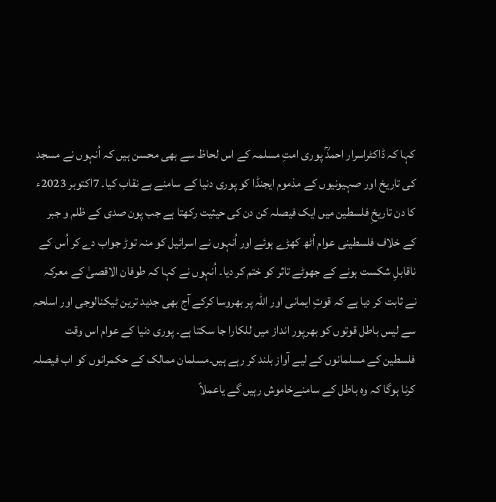کہا کہ ڈاکٹراسرار احمدؒ پوری امتِ مسلمہ کے اس لحاظ سے بھی محسن ہیں کہ اُنہوں نے مسجد کی تاریخ اور صہیونیوں کے مذموم ایجنڈا کو پوری دنیا کے سامنے بے نقاب کیا۔ 7اکتوبر 2023ء کا دن تاریخِ فلسطین میں ایک فیصلہ کن دن کی حیثیت رکھتا ہے جب پون صدی کے ظلم و جبر کے خلاف فلسطینی عوام اُٹھ کھڑے ہوئے اور اُنہوں نے اسرائیل کو منہ توڑ جواب دے کر اُس کے ناقابلِ شکست ہونے کے جھوٹے تاثر کو ختم کر دیا۔ اُنہوں نے کہا کہ طوفان الاقصیٰ کے معرکہ نے ثابت کر دیا ہے کہ قوتِ ایمانی اور اللہ پر بھروسا کرکے آج بھی جدید ترین ٹیکنالوجی اور اسلحہ سے لیس باطل قوتوں کو بھرپور انداز میں للکارا جا سکتا ہے۔ پوری دنیا کے عوام اس وقت فلسطین کے مسلمانوں کے لیے آواز بلند کر رہے ہیں۔مسلمان ممالک کے حکمرانوں کو اب فیصلہ کرنا ہوگا کہ وہ باطل کے سامنےخاموش رہیں گے یاعملاً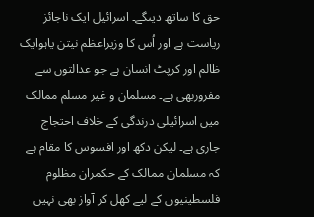حق کا ساتھ دیںگے۔ اسرائیل ایک ناجائز ریاست ہے اور اُس کا وزیراعظم نیتن یاہوایک ظالم اور کرپٹ انسان ہے جو عدالتوں سے مفروربھی ہے۔ مسلمان و غیر مسلم ممالک میں اسرائیلی درندگی کے خلاف احتجاج جاری ہے۔ لیکن دکھ اور افسوس کا مقام ہے کہ مسلمان ممالک کے حکمران مظلوم فلسطینیوں کے لیے کھل کر آواز بھی نہیں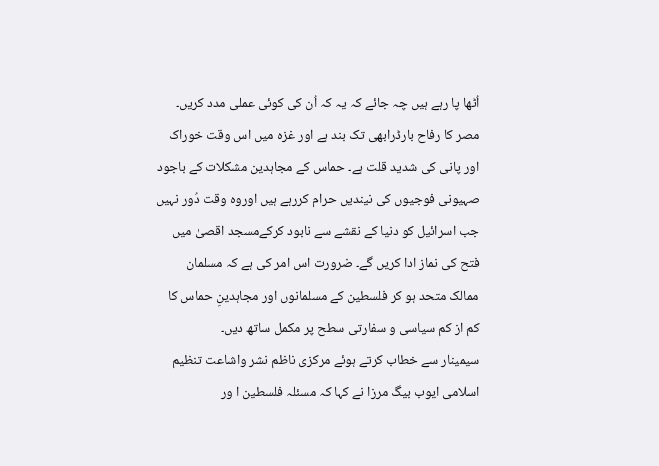اُٹھا پا رہے ہیں چہ جائے کہ یہ کہ اُن کی کوئی عملی مدد کریں۔ مصر کا رفاح بارڈرابھی تک بند ہے اور غزہ میں اس وقت خوراک اور پانی کی شدید قلت ہے۔ حماس کے مجاہدین مشکلات کے باجود صہیونی فوجیوں کی نیندیں حرام کررہے ہیں اوروہ وقت دُور نہیں جب اسرائیل کو دنیا کے نقشے سے نابود کرکےمسجد اقصیٰ میں فتح کی نماز ادا کریں گے۔ ضرورت اس امر کی ہے کہ مسلمان ممالک متحد ہو کر فلسطین کے مسلمانوں اور مجاہدینِ حماس کا کم از کم سیاسی و سفارتی سطح پر مکمل ساتھ دیں۔
سیمینار سے خطاب کرتے ہوئے مرکزی ناظم نشر واشاعت تنظیم اسلامی ایوب بیگ مرزا نے کہا کہ مسئلہ فلسطین ا ور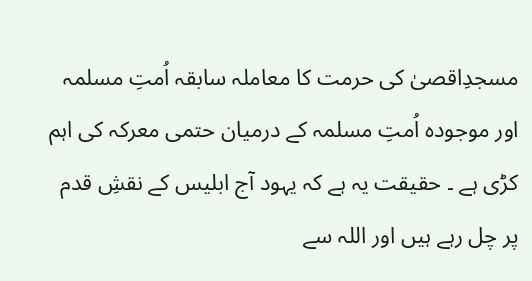مسجدِاقصیٰ کی حرمت کا معاملہ سابقہ اُمتِ مسلمہ اور موجودہ اُمتِ مسلمہ کے درمیان حتمی معرکہ کی اہم کڑی ہے ۔ حقیقت یہ ہے کہ یہود آج ابلیس کے نقشِ قدم پر چل رہے ہیں اور اللہ سے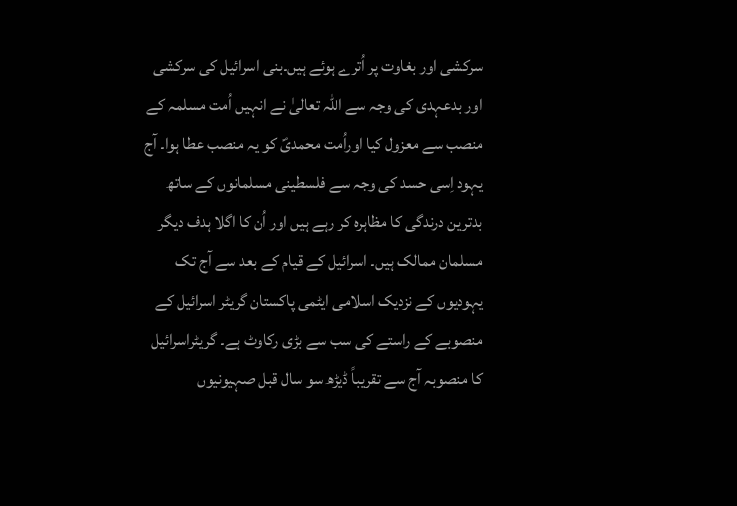سرکشی اور بغاوت پر اُترے ہوئے ہیں۔بنی اسرائیل کی سرکشی اور بدعہدی کی وجہ سے اللہ تعالیٰ نے انہیں اُمت مسلمہ کے منصب سے معزول کیا اوراُمت محمدیؐ کو یہ منصب عطا ہوا۔ آج یہود اِسی حسد کی وجہ سے فلسطینی مسلمانوں کے ساتھ بدترین درندگی کا مظاہرہ کر رہے ہیں اور اُن کا اگلا ہدف دیگر مسلمان ممالک ہیں۔ اسرائیل کے قیام کے بعد سے آج تک یہودیوں کے نزدیک اسلامی ایٹمی پاکستان گریٹر اسرائیل کے منصوبے کے راستے کی سب سے بڑی رکاوٹ ہے۔ گریٹراسرائیل کا منصوبہ آج سے تقریباً ڈیڑھ سو سال قبل صہیونیوں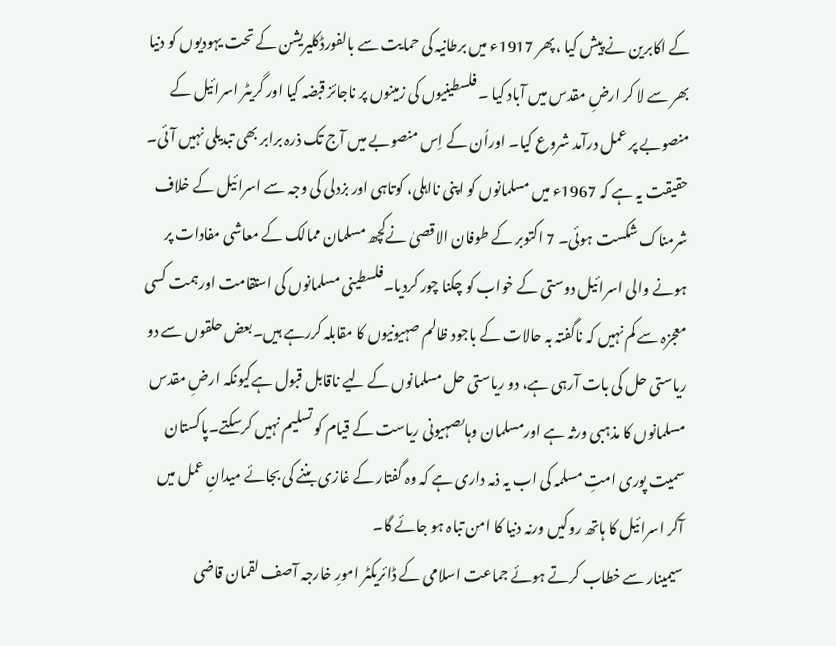کے اکابرین نے پیش کیا ،پھر 1917ء میں برطانیہ کی حمایت سے بالفورڈکلیریشن کے تحت یہودیوں کو دنیا بھر سے لا کر ارضِ مقدس میں آباد کیا ۔ فلسطینیوں کی زمینوں پر ناجائز قبضہ کیا اور گریٹر اسرائیل کے منصوبے پر عمل درآمد شروع کیا۔ اوراُن کے اِس منصوبے میں آج تک ذرہ برابر بھی تبدیلی نہیں آئی۔ حقیقت یہ ہے کہ 1967ء میں مسلمانوں کو اپنی نااہلی، کوتاہی اور بزدلی کی وجہ سے اسرائیل کے خلاف شرمناک شکست ہوئی۔ 7 اکتوبر کے طوفان الاقصیٰ نےکچھ مسلمان ممالک کے معاشی مفادات پر ہونے والی اسرائیل دوستی کے خواب کو چکنا چور کردیا۔فلسطینی مسلمانوں کی استقامت اورہمت کسی معجزہ سے کم نہیں کہ ناگفتہ بہ حالات کے باجود ظالم صہیونیوں کا مقابلہ کررہے ہیں۔بعض حلقوں سے دو ریاستی حل کی بات آرہی ہے، دو ریاستی حل مسلمانوں کے لیے ناقابل قبول ہےکیونکہ ارضِ مقدس مسلمانوں کا مذہبی ورثہ ہے اورمسلمان وہاںصہیونی ریاست کے قیام کو تسلیم نہیں کرسکتے۔پاکستان سمیت پوری امتِ مسلمہ کی اب یہ ذمہ داری ہے کہ وہ گفتار کے غازی بننے کی بجائے میدانِ عمل میں آکر اسرائیل کا ہاتھ روکیں ورنہ دنیا کا امن تباہ ہو جائے گا۔
سیمینار سے خطاب کرتے ہوئے جماعت اسلامی کے ڈائریکٹر امورِ خارجہ آصف لقمان قاضی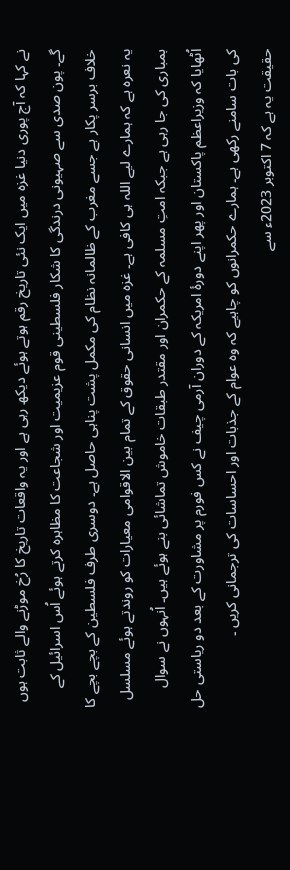نے کہا کہ آج پوری دنیا غزہ میں ایک نئی تاریخ رقم ہوتے ہوئے دیکھ رہی ہے اور یہ واقعات تاریخ کا رُخ موڑنے والے ثابت ہوں گے۔ پون صدی سے صہیونی درندگی کا شکار فلسطینی قوم عزیمیت اور شجاعت کا مظاہرہ کرتے ہوئے اُس اسرائیل کے خلاف برسر پکار ہے جسے مغرب کے ظالمانہ نظام کی مکمل پشت پناہی حاصل ہے۔ دوسری طرف فلسطین کے بچے بچے کا یہ نعرہ ہے کہ ہمارے لیے اللہ ہی کافی ہے۔ غزہ میں انسانی حقوق کے تمام بین الاقوامی معیارات کو روندتے ہوئے مسلسل بمباری کی جا رہی ہے جبکہ امتِ مسلمہ کے حکمران اور مقتدر طبقات خاموش تماشائی بنے ہوئے ہیں۔ اُنہوں نے سوال اُٹھایا کہ وزیراعظم پاکستان اور پھر اپنے دورۂ امریکہ کے دوران آرمی چیف نے کس فورم پر مشاورت کے بعد دو ریاستی حل کی بات سامنے رکھی ہے۔ ہمارے حکمرانوں کو چاہیے کہ وہ عوام کے جذبات اور احساسات کی ترجمانی کریں ۔
حقیقت یہ ہے کہ 7 اکتوبر 2023ء سے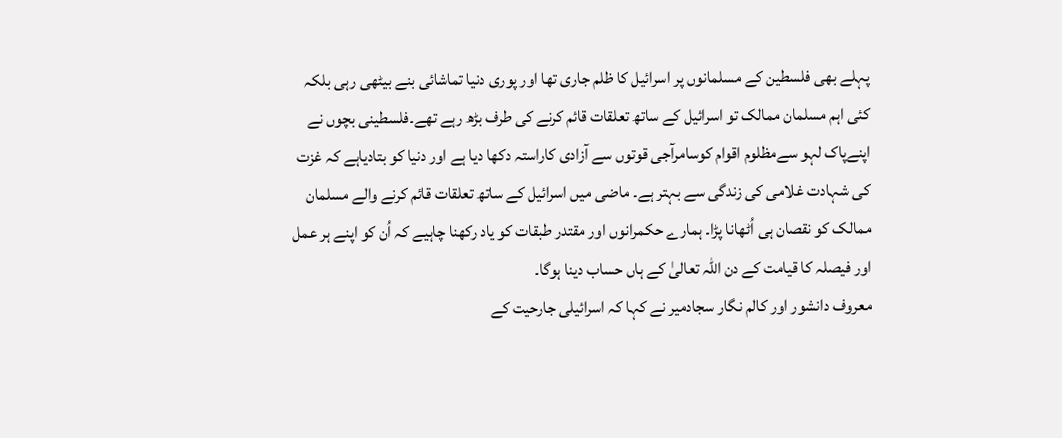پہلے بھی فلسطین کے مسلمانوں پر اسرائیل کا ظلم جاری تھا اور پوری دنیا تماشائی بنے بیٹھی رہی بلکہ کئی اہم مسلمان ممالک تو اسرائیل کے ساتھ تعلقات قائم کرنے کی طرف بڑھ رہے تھے۔فلسطینی بچوں نے اپنےپاک لہو سےمظلوم اقوام کوسامرآجی قوتوں سے آزادی کاراستہ دکھا دیا ہے اور دنیا کو بتادیاہے کہ غزت کی شہادت غلامی کی زندگی سے بہتر ہے۔ ماضی میں اسرائیل کے ساتھ تعلقات قائم کرنے والے مسلمان ممالک کو نقصان ہی اُٹھانا پڑا۔ ہمارے حکمرانوں اور مقتدر طبقات کو یاد رکھنا چاہیے کہ اُن کو اپنے ہر عمل اور فیصلہ کا قیامت کے دن اللہ تعالیٰ کے ہاں حساب دینا ہوگا۔
معروف دانشور اور کالم نگار سجادمیر نے کہا کہ اسرائیلی جارحیت کے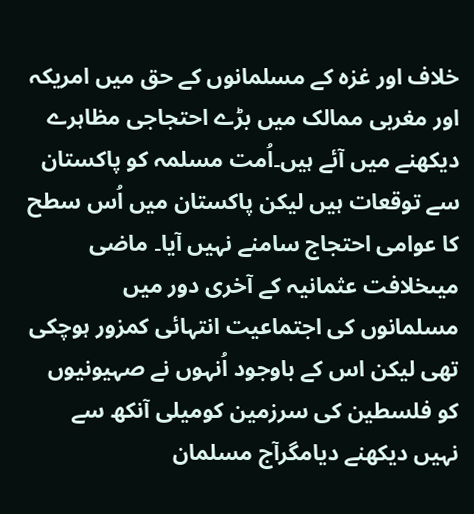خلاف اور غزہ کے مسلمانوں کے حق میں امریکہ اور مغربی ممالک میں بڑے احتجاجی مظاہرے دیکھنے میں آئے ہیں۔اُمت مسلمہ کو پاکستان سے توقعات ہیں لیکن پاکستان میں اُس سطح کا عوامی احتجاج سامنے نہیں آیا۔ ماضی میںخلافت عثمانیہ کے آخری دور میں مسلمانوں کی اجتماعیت انتہائی کمزور ہوچکی تھی لیکن اس کے باوجود اُنہوں نے صہیونیوں کو فلسطین کی سرزمین کومیلی آنکھ سے نہیں دیکھنے دیامگرآج مسلمان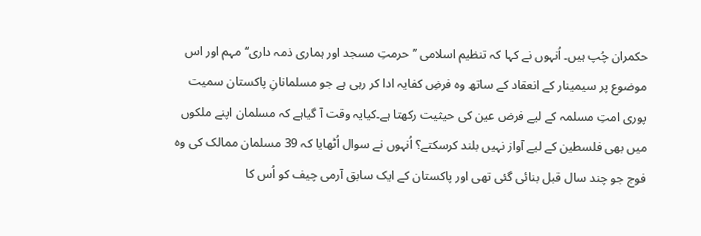حکمران چُپ ہیں۔ اُنہوں نے کہا کہ تنظیم اسلامی ’’حرمتِ مسجد اور ہماری ذمہ داری‘‘ مہم اور اس موضوع پر سیمینار کے انعقاد کے ساتھ وہ فرضِ کفایہ ادا کر رہی ہے جو مسلمانانِ پاکستان سمیت پوری امتِ مسلمہ کے لیے فرض عین کی حیثیت رکھتا ہے۔کیایہ وقت آ گیاہے کہ مسلمان اپنے ملکوں میں بھی فلسطین کے لیے آواز نہیں بلند کرسکتے؟ اُنہوں نے سوال اُٹھایا کہ 39 مسلمان ممالک کی وہ فوج جو چند سال قبل بنائی گئی تھی اور پاکستان کے ایک سابق آرمی چیف کو اُس کا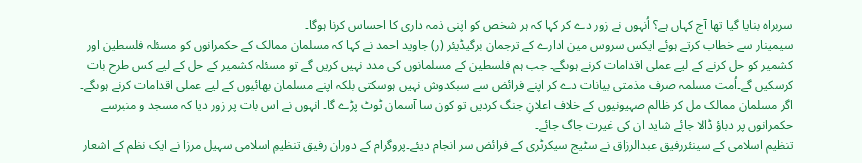سربراہ بنایا گیا تھا آج کہاں ہے؟ اُنہوں نے زور دے کر کہا کہ ہر شخص کو اپنی ذمہ داری کا احساس کرنا ہوگا۔
سیمینار سے خطاب کرتے ہوئے ایکس سروس مین ادارے کے ترجمان برگیڈیئر (ر) جاوید احمد نے کہا کہ مسلمان ممالک کے حکمرانوں کو مسئلہ فلسطین اور کشمیر کو حل کرنے کے لیے عملی اقدامات کرنے ہوںگے۔ جب ہم فلسطین کے مسلمانوں کی مدد نہیں کریں گے تو مسئلہ کشمیر کے حل کے لیے کس طرح بات کرسکیں گے۔اُمت مسلمہ صرف مذمتی بیانات دے کر اپنے فرائض سے سبکدوش نہیں ہوسکتی بلکہ اپنے مسلمان بھائیوں کے لیے عملی اقدامات کرنے ہوںگے۔ اگر مسلمان ممالک مل کر ظالم صہیونیوں کے خلاف اعلانِ جنگ کردیں تو کون سا آسمان ٹوٹ پڑے گا۔ انہوں نے اس بات پر زور دیا کہ مسجد و منبرسے حکمرانوں پر دباؤ ڈالا جائے شاید ان کی غیرت جاگ جائے۔
تنظیم اسلامی کے سینئررفیق عبدالرزاق نے سٹیج سیکرٹری کے فرائض سر انجام دیئے۔پروگرام کے دوران رفیق تنظیمِ اسلامی سہیل مرزا نے ایک نظم کے اشعار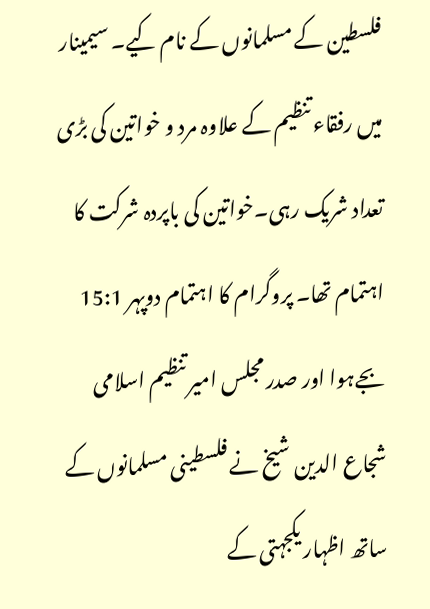فلسطین کے مسلمانوں کے نام کیے۔ سیمینار میں رفقاء تنظیم کے علاوہ مرد و خواتین کی بڑی تعداد شریک رہی۔خواتین کی باپردہ شرکت کا اہتمام تھا۔ پروگرام کا اہتمام دوپہر 15:1 بجےہوا اور صدر مجلس امیر تنظیم اسلامی شجاع الدین شیخ نے فلسطینی مسلمانوں کے ساتھ اظہار یکجہتی کے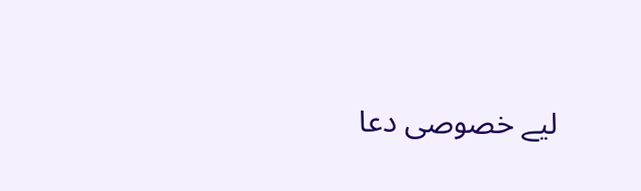لیے خصوصی دعا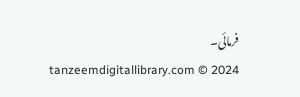فرمائی۔
tanzeemdigitallibrary.com © 2024